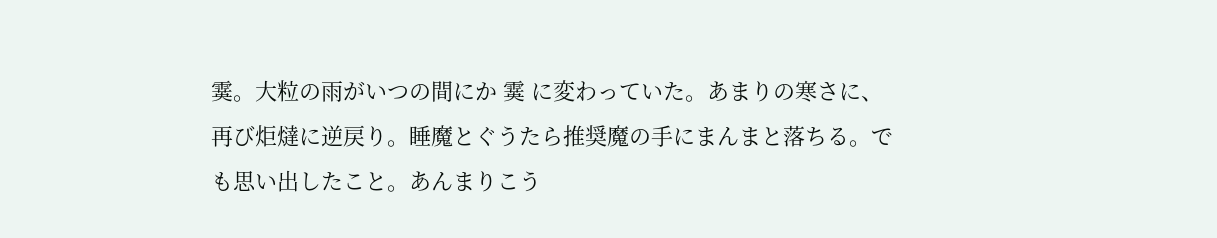霙。大粒の雨がいつの間にか 霙 に変わっていた。あまりの寒さに、再び炬燵に逆戻り。睡魔とぐうたら推奨魔の手にまんまと落ちる。でも思い出したこと。あんまりこう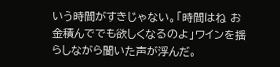いう時間がすきじゃない。「時間はね お金積んででも欲しくなるのよ」ワインを揺らしながら聞いた声が浮んだ。